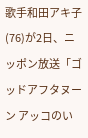歌手和田アキ子(76)が2日、ニッポン放送「ゴッドアフタヌーン アッコのい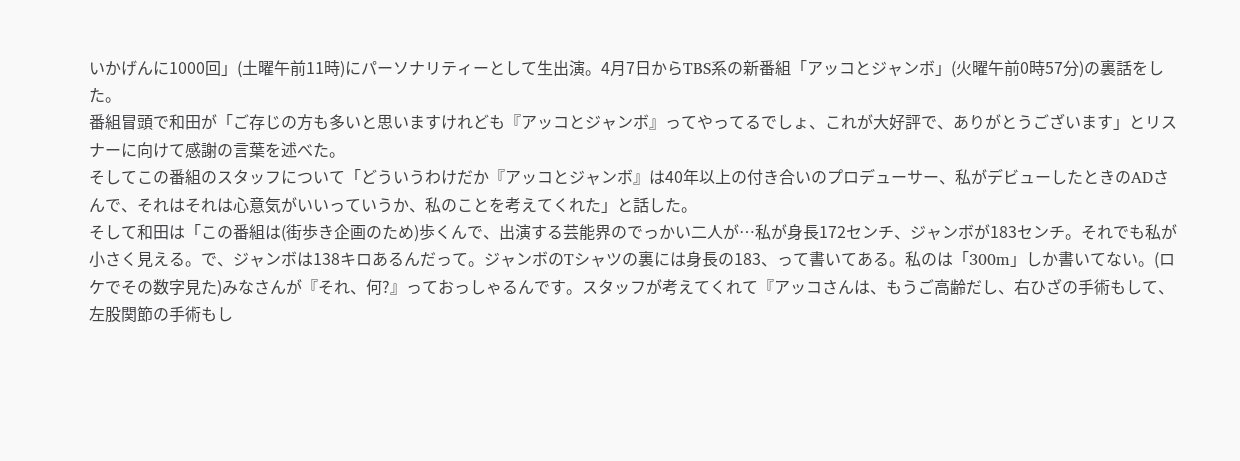いかげんに1000回」(土曜午前11時)にパーソナリティーとして生出演。4月7日からTBS系の新番組「アッコとジャンボ」(火曜午前0時57分)の裏話をした。
番組冒頭で和田が「ご存じの方も多いと思いますけれども『アッコとジャンボ』ってやってるでしょ、これが大好評で、ありがとうございます」とリスナーに向けて感謝の言葉を述べた。
そしてこの番組のスタッフについて「どういうわけだか『アッコとジャンボ』は40年以上の付き合いのプロデューサー、私がデビューしたときのADさんで、それはそれは心意気がいいっていうか、私のことを考えてくれた」と話した。
そして和田は「この番組は(街歩き企画のため)歩くんで、出演する芸能界のでっかい二人が…私が身長172センチ、ジャンボが183センチ。それでも私が小さく見える。で、ジャンボは138キロあるんだって。ジャンボのTシャツの裏には身長の183、って書いてある。私のは「300m」しか書いてない。(ロケでその数字見た)みなさんが『それ、何?』っておっしゃるんです。スタッフが考えてくれて『アッコさんは、もうご高齢だし、右ひざの手術もして、左股関節の手術もし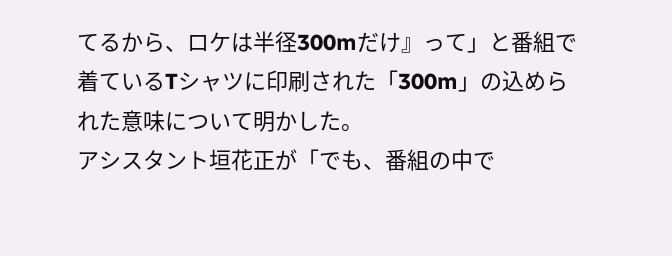てるから、ロケは半径300mだけ』って」と番組で着ているTシャツに印刷された「300m」の込められた意味について明かした。
アシスタント垣花正が「でも、番組の中で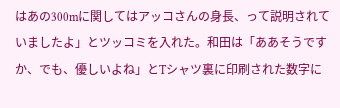はあの300mに関してはアッコさんの身長、って説明されていましたよ」とツッコミを入れた。和田は「ああそうですか、でも、優しいよね」とTシャツ裏に印刷された数字に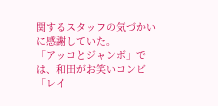関するスタッフの気づかいに感謝していた。
「アッコとジャンボ」では、和田がお笑いコンビ「レイ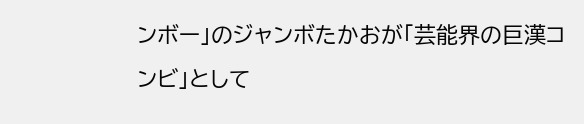ンボー」のジャンボたかおが「芸能界の巨漢コンビ」として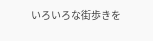いろいろな街歩きを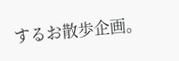するお散歩企画。